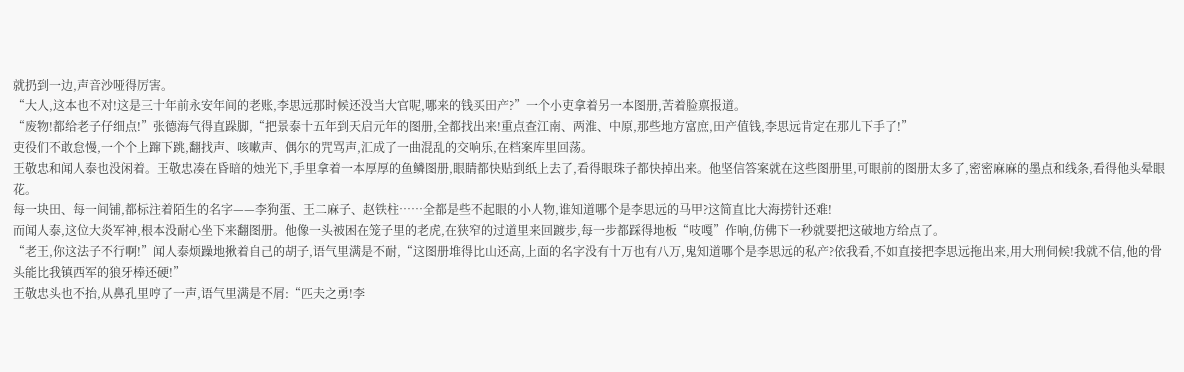就扔到一边,声音沙哑得厉害。
“大人,这本也不对!这是三十年前永安年间的老账,李思远那时候还没当大官呢,哪来的钱买田产?”一个小吏拿着另一本图册,苦着脸禀报道。
“废物!都给老子仔细点!”张德海气得直跺脚,“把景泰十五年到天启元年的图册,全都找出来!重点查江南、两淮、中原,那些地方富庶,田产值钱,李思远肯定在那儿下手了!”
吏役们不敢怠慢,一个个上蹿下跳,翻找声、咳嗽声、偶尔的咒骂声,汇成了一曲混乱的交响乐,在档案库里回荡。
王敬忠和闻人泰也没闲着。王敬忠凑在昏暗的烛光下,手里拿着一本厚厚的鱼鳞图册,眼睛都快贴到纸上去了,看得眼珠子都快掉出来。他坚信答案就在这些图册里,可眼前的图册太多了,密密麻麻的墨点和线条,看得他头晕眼花。
每一块田、每一间铺,都标注着陌生的名字——李狗蛋、王二麻子、赵铁柱……全都是些不起眼的小人物,谁知道哪个是李思远的马甲?这简直比大海捞针还难!
而闻人泰,这位大炎军神,根本没耐心坐下来翻图册。他像一头被困在笼子里的老虎,在狭窄的过道里来回踱步,每一步都踩得地板“吱嘎”作响,仿佛下一秒就要把这破地方给点了。
“老王,你这法子不行啊!”闻人泰烦躁地揪着自己的胡子,语气里满是不耐,“这图册堆得比山还高,上面的名字没有十万也有八万,鬼知道哪个是李思远的私产?依我看,不如直接把李思远拖出来,用大刑伺候!我就不信,他的骨头能比我镇西军的狼牙棒还硬!”
王敬忠头也不抬,从鼻孔里哼了一声,语气里满是不屑:“匹夫之勇!李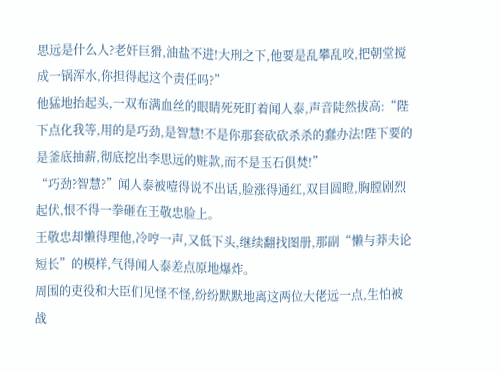思远是什么人?老奸巨猾,油盐不进!大刑之下,他要是乱攀乱咬,把朝堂搅成一锅浑水,你担得起这个责任吗?”
他猛地抬起头,一双布满血丝的眼睛死死盯着闻人泰,声音陡然拔高:“陛下点化我等,用的是巧劲,是智慧!不是你那套砍砍杀杀的蠢办法!陛下要的是釜底抽薪,彻底挖出李思远的赃款,而不是玉石俱焚!”
“巧劲?智慧?”闻人泰被噎得说不出话,脸涨得通红,双目圆瞪,胸膛剧烈起伏,恨不得一拳砸在王敬忠脸上。
王敬忠却懒得理他,冷哼一声,又低下头,继续翻找图册,那副“懒与莽夫论短长”的模样,气得闻人泰差点原地爆炸。
周围的吏役和大臣们见怪不怪,纷纷默默地离这两位大佬远一点,生怕被战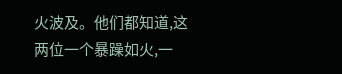火波及。他们都知道,这两位一个暴躁如火,一